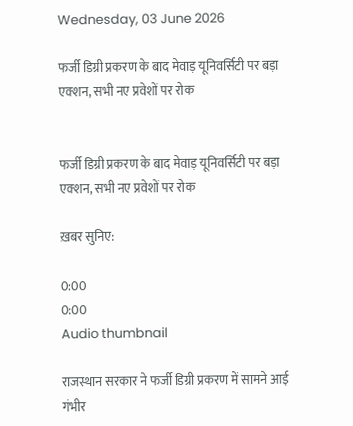Wednesday, 03 June 2026

फर्जी डिग्री प्रकरण के बाद मेवाड़ यूनिवर्सिटी पर बड़ा एक्शन, सभी नए प्रवेशों पर रोक


फर्जी डिग्री प्रकरण के बाद मेवाड़ यूनिवर्सिटी पर बड़ा एक्शन, सभी नए प्रवेशों पर रोक

ख़बर सुनिए:

0:00
0:00
Audio thumbnail

राजस्थान सरकार ने फर्जी डिग्री प्रकरण में सामने आई गंभीर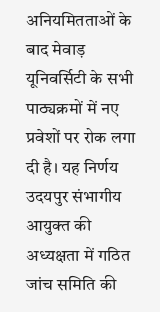अनियमितताओं के बाद मेवाड़ यूनिवर्सिटी के सभी पाठ्यक्रमों में नए प्रवेशों पर रोक लगा दी है। यह निर्णय उदयपुर संभागीय आयुक्त की अध्यक्षता में गठित जांच समिति की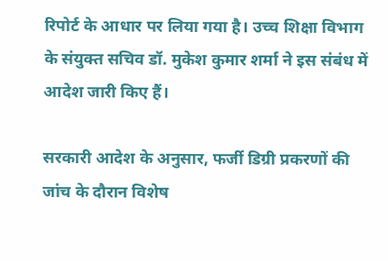रिपोर्ट के आधार पर लिया गया है। उच्च शिक्षा विभाग के संयुक्त सचिव डॉ. मुकेश कुमार शर्मा ने इस संबंध में आदेश जारी किए हैं।

सरकारी आदेश के अनुसार, फर्जी डिग्री प्रकरणों की जांच के दौरान विशेष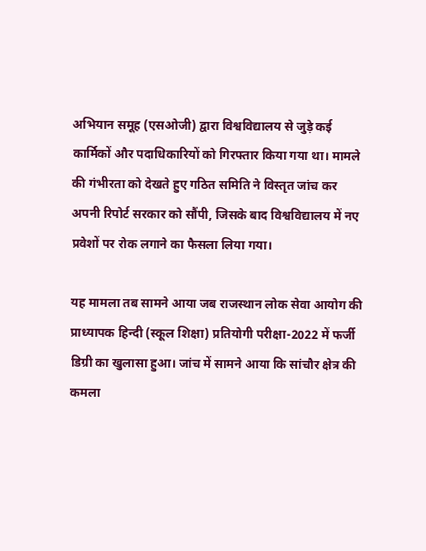अभियान समूह (एसओजी) द्वारा विश्वविद्यालय से जुड़े कई कार्मिकों और पदाधिकारियों को गिरफ्तार किया गया था। मामले की गंभीरता को देखते हुए गठित समिति ने विस्तृत जांच कर अपनी रिपोर्ट सरकार को सौंपी, जिसके बाद विश्वविद्यालय में नए प्रवेशों पर रोक लगाने का फैसला लिया गया।

यह मामला तब सामने आया जब राजस्थान लोक सेवा आयोग की प्राध्यापक हिन्दी (स्कूल शिक्षा) प्रतियोगी परीक्षा-2022 में फर्जी डिग्री का खुलासा हुआ। जांच में सामने आया कि सांचौर क्षेत्र की कमला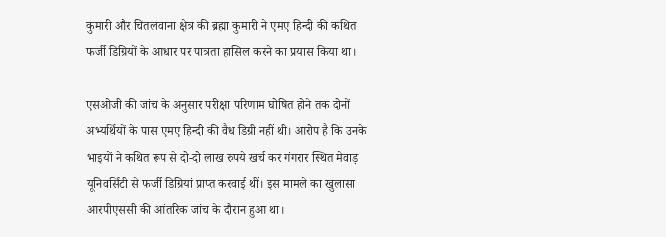कुमारी और चितलवाना क्षेत्र की ब्रह्मा कुमारी ने एमए हिन्दी की कथित फर्जी डिग्रियों के आधार पर पात्रता हासिल करने का प्रयास किया था।

एसओजी की जांच के अनुसार परीक्षा परिणाम घोषित होने तक दोनों अभ्यर्थियों के पास एमए हिन्दी की वैध डिग्री नहीं थी। आरोप है कि उनके भाइयों ने कथित रूप से दो-दो लाख रुपये खर्च कर गंगरार स्थित मेवाड़ यूनिवर्सिटी से फर्जी डिग्रियां प्राप्त करवाई थीं। इस मामले का खुलासा आरपीएससी की आंतरिक जांच के दौरान हुआ था।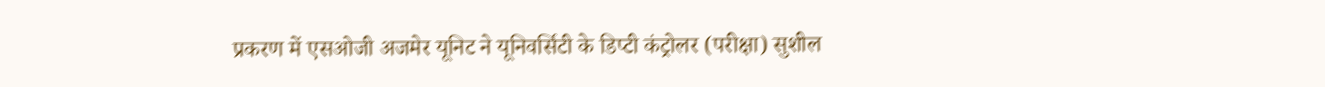प्रकरण में एसओजी अजमेर यूनिट ने यूनिवर्सिटी के डिप्टी कंट्रोलर (परीक्षा) सुशील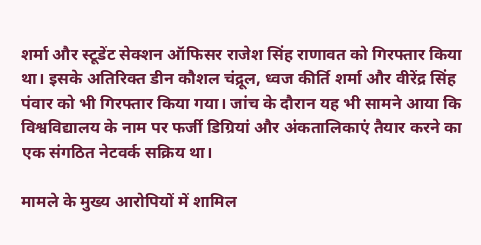शर्मा और स्टूडेंट सेक्शन ऑफिसर राजेश सिंह राणावत को गिरफ्तार किया था। इसके अतिरिक्त डीन कौशल चंद्रूल, ध्वज कीर्ति शर्मा और वीरेंद्र सिंह पंवार को भी गिरफ्तार किया गया। जांच के दौरान यह भी सामने आया कि विश्वविद्यालय के नाम पर फर्जी डिग्रियां और अंकतालिकाएं तैयार करने का एक संगठित नेटवर्क सक्रिय था।

मामले के मुख्य आरोपियों में शामिल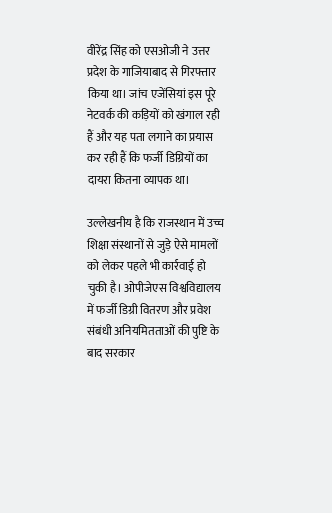वीरेंद्र सिंह को एसओजी ने उत्तर प्रदेश के गाजियाबाद से गिरफ्तार किया था। जांच एजेंसियां इस पूरे नेटवर्क की कड़ियों को खंगाल रही हैं और यह पता लगाने का प्रयास कर रही हैं कि फर्जी डिग्रियों का दायरा कितना व्यापक था।

उल्लेखनीय है कि राजस्थान में उच्च शिक्षा संस्थानों से जुड़े ऐसे मामलों को लेकर पहले भी कार्रवाई हो चुकी है। ओपीजेएस विश्वविद्यालय में फर्जी डिग्री वितरण और प्रवेश संबंधी अनियमितताओं की पुष्टि के बाद सरकार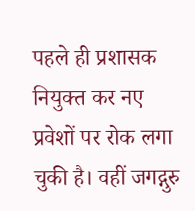पहले ही प्रशासक नियुक्त कर नए प्रवेशों पर रोक लगा चुकी है। वहीं जगद्गुरु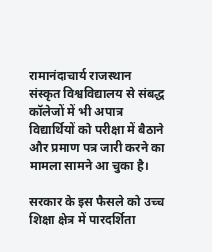रामानंदाचार्य राजस्थान संस्कृत विश्वविद्यालय से संबद्ध कॉलेजों में भी अपात्र विद्यार्थियों को परीक्षा में बैठाने और प्रमाण पत्र जारी करने का मामला सामने आ चुका है।

सरकार के इस फैसले को उच्च शिक्षा क्षेत्र में पारदर्शिता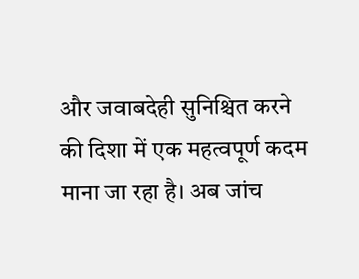और जवाबदेही सुनिश्चित करने की दिशा में एक महत्वपूर्ण कदम माना जा रहा है। अब जांच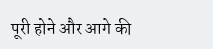पूरी होने और आगे की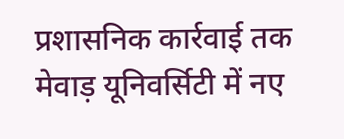प्रशासनिक कार्रवाई तक मेवाड़ यूनिवर्सिटी में नए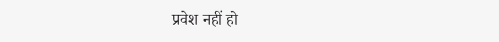प्रवेश नहीं हो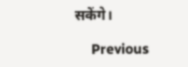सकेंगे।

    Previous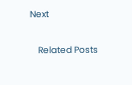Next

    Related Posts